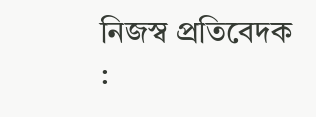নিজস্ব প্রতিবেদক :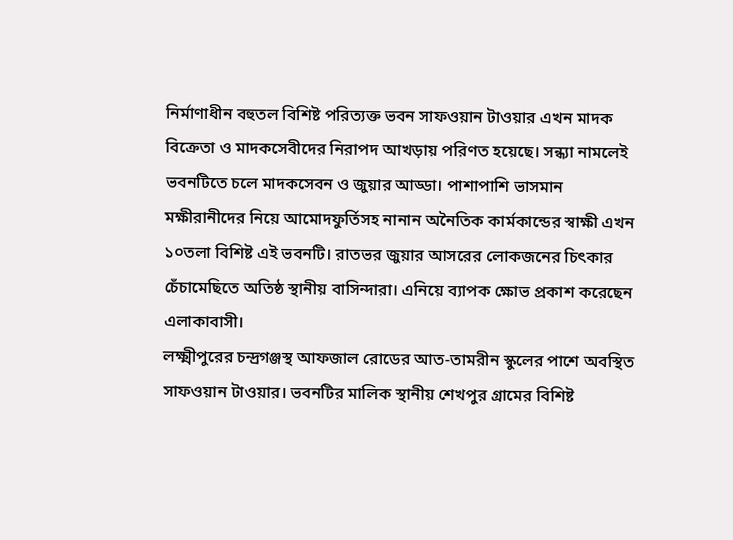নির্মাণাধীন বহুতল বিশিষ্ট পরিত্যক্ত ভবন সাফওয়ান টাওয়ার এখন মাদক বিক্রেতা ও মাদকসেবীদের নিরাপদ আখড়ায় পরিণত হয়েছে। সন্ধ্যা নামলেই ভবনটিতে চলে মাদকসেবন ও জুয়ার আড্ডা। পাশাপাশি ভাসমান মক্ষীরানীদের নিয়ে আমোদফুর্তিসহ নানান অনৈতিক কার্মকান্ডের স্বাক্ষী এখন ১০তলা বিশিষ্ট এই ভবনটি। রাতভর জুয়ার আসরের লোকজনের চিৎকার চেঁচামেছিতে অতিষ্ঠ স্থানীয় বাসিন্দারা। এনিয়ে ব্যাপক ক্ষোভ প্রকাশ করেছেন এলাকাবাসী।
লক্ষ্মীপুরের চন্দ্রগঞ্জস্থ আফজাল রোডের আত-তামরীন স্কুলের পাশে অবস্থিত সাফওয়ান টাওয়ার। ভবনটির মালিক স্থানীয় শেখপুর গ্রামের বিশিষ্ট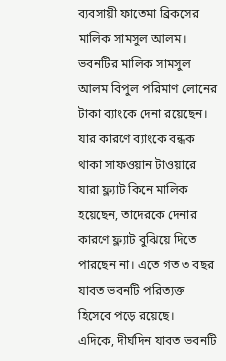ব্যবসায়ী ফাতেমা ব্রিকসের মালিক সামসুল আলম। ভবনটির মালিক সামসুল আলম বিপুল পরিমাণ লোনের টাকা ব্যাংকে দেনা রয়েছেন। যার কারণে ব্যাংকে বন্ধক থাকা সাফওয়ান টাওয়ারে যারা ফ্ল্যাট কিনে মালিক হয়েছেন, তাদেরকে দেনার কারণে ফ্ল্যাট বুঝিয়ে দিতে পারছেন না। এতে গত ৩ বছর যাবত ভবনটি পরিত্যক্ত হিসেবে পড়ে রয়েছে।
এদিকে, দীর্ঘদিন যাবত ভবনটি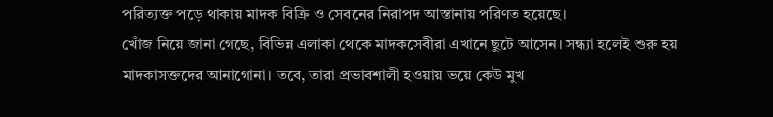পরিত্যক্ত পড়ে থাকায় মাদক বিক্রি ও সেবনের নিরাপদ আস্তানায় পরিণত হয়েছে।
খোঁজ নিয়ে জানা গেছে, বিভিন্ন এলাকা থেকে মাদকসেবীরা এখানে ছুটে আসেন। সন্ধ্যা হলেই শুরু হয় মাদকাসক্তদের আনাগোনা। তবে, তারা প্রভাবশালী হওয়ায় ভয়ে কেউ মুখ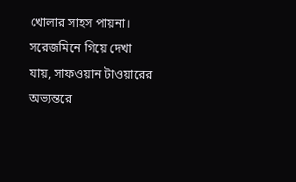খোলার সাহস পায়না।
সরেজমিনে গিয়ে দেখা যায়, সাফওয়ান টাওয়ারের অভ্যন্তরে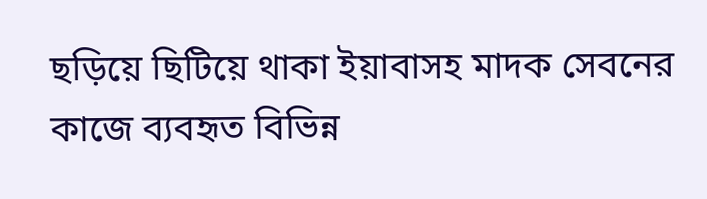ছড়িয়ে ছিটিয়ে থাকা ইয়াবাসহ মাদক সেবনের কাজে ব্যবহৃত বিভিন্ন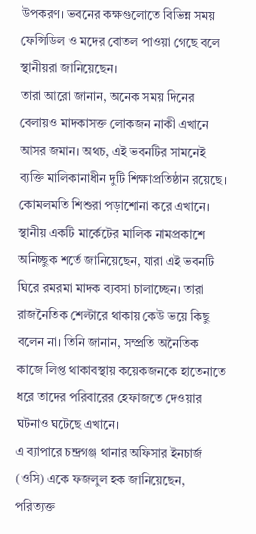উপকরণ। ভবনের কক্ষগুলোতে বিভিন্ন সময় ফেন্সিডিল ও মদের বোতল পাওয়া গেছে বলে স্থানীয়রা জানিয়েছেন।
তারা আরো জানান, অনেক সময় দিনের বেলায়ও মাদকাসক্ত লোকজন নাকী এখানে আসর জমান। অথচ, এই ভবনটির সামনেই ব্যক্তি মালিকানাধীন দুটি শিক্ষাপ্রতিষ্ঠান রয়েছে। কোমলমতি শিশুরা পড়াশোনা করে এখানে।
স্থানীয় একটি মার্কেটের মালিক নামপ্রকাশে অনিচ্ছুক শর্তে জানিয়েছেন, যারা এই ভবনটি ঘিরে রমরমা মাদক ব্যবসা চালাচ্ছেন। তারা রাজনৈতিক শেল্টারে থাকায় কেউ ভয়ে কিছু বলেন না। তিনি জানান, সম্প্রতি অনৈতিক কাজে লিপ্ত থাকাবস্থায় কয়েকজনকে হাতেনাতে ধরে তাদের পরিবারের হেফাজতে দেওয়ার ঘটনাও ঘটেছে এখানে।
এ ব্যাপারে চন্দ্রগঞ্জ থানার অফিসার ইনচার্জ (ওসি) একে ফজলুল হক জানিয়েছেন, পরিত্যক্ত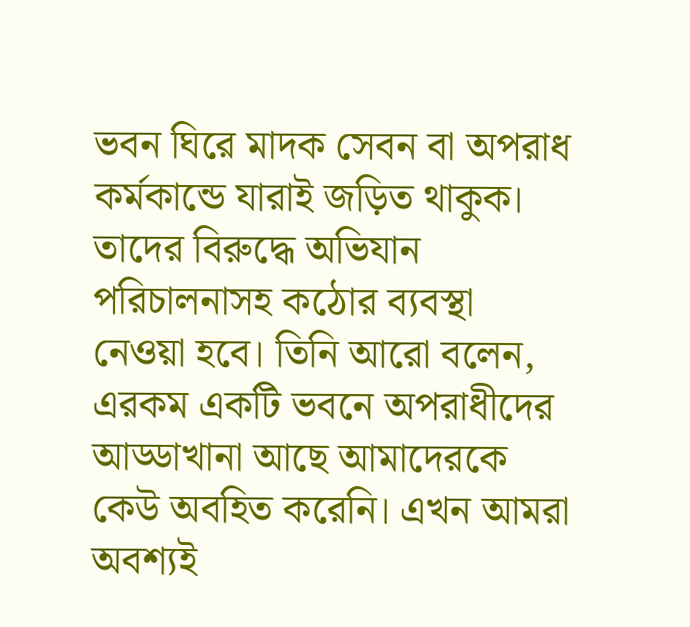ভবন ঘিরে মাদক সেবন বা অপরাধ কর্মকান্ডে যারাই জড়িত থাকুক। তাদের বিরুদ্ধে অভিযান পরিচালনাসহ কঠোর ব্যবস্থা নেওয়া হবে। তিনি আরো বলেন, এরকম একটি ভবনে অপরাধীদের আড্ডাখানা আছে আমাদেরকে কেউ অবহিত করেনি। এখন আমরা অবশ্যই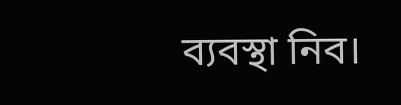ব্যবস্থা নিব।